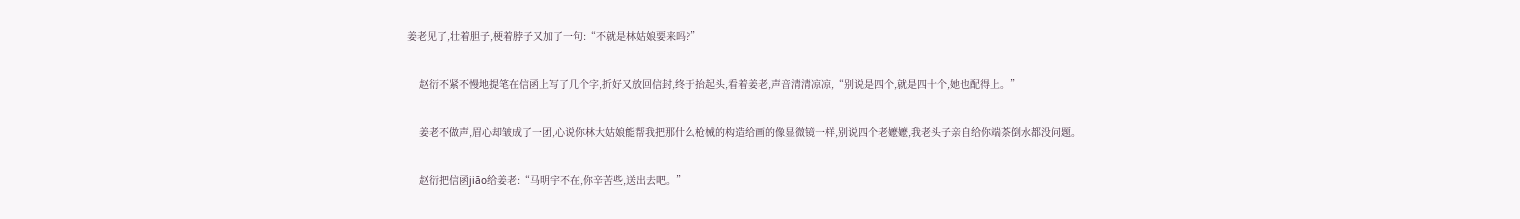姜老见了,壮着胆子,梗着脖子又加了一句:“不就是林姑娘要来吗?”

    赵衍不紧不慢地提笔在信函上写了几个字,折好又放回信封,终于抬起头,看着姜老,声音清清凉凉,“别说是四个,就是四十个,她也配得上。”

    姜老不做声,眉心却皱成了一团,心说你林大姑娘能帮我把那什么枪械的构造给画的像显微镜一样,别说四个老嬷嬷,我老头子亲自给你端茶倒水都没问题。

    赵衍把信函jiāo给姜老:“马明宇不在,你辛苦些,送出去吧。”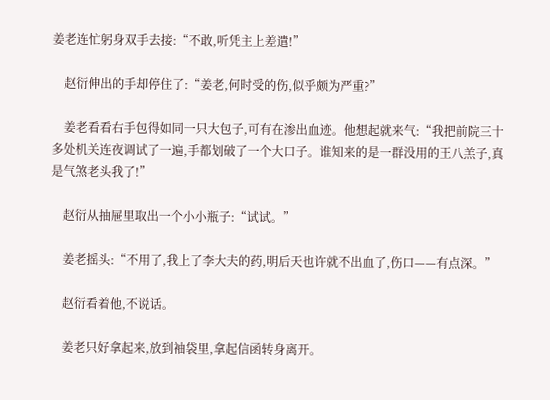姜老连忙躬身双手去接:“不敢,听凭主上差遣!”

    赵衍伸出的手却停住了:“姜老,何时受的伤,似乎颇为严重?”

    姜老看看右手包得如同一只大包子,可有在渗出血迹。他想起就来气:“我把前院三十多处机关连夜调试了一遍,手都划破了一个大口子。谁知来的是一群没用的王八羔子,真是气煞老头我了!”

    赵衍从抽屉里取出一个小小瓶子:“试试。”

    姜老摇头:“不用了,我上了李大夫的药,明后天也许就不出血了,伤口——有点深。”

    赵衍看着他,不说话。

    姜老只好拿起来,放到袖袋里,拿起信函转身离开。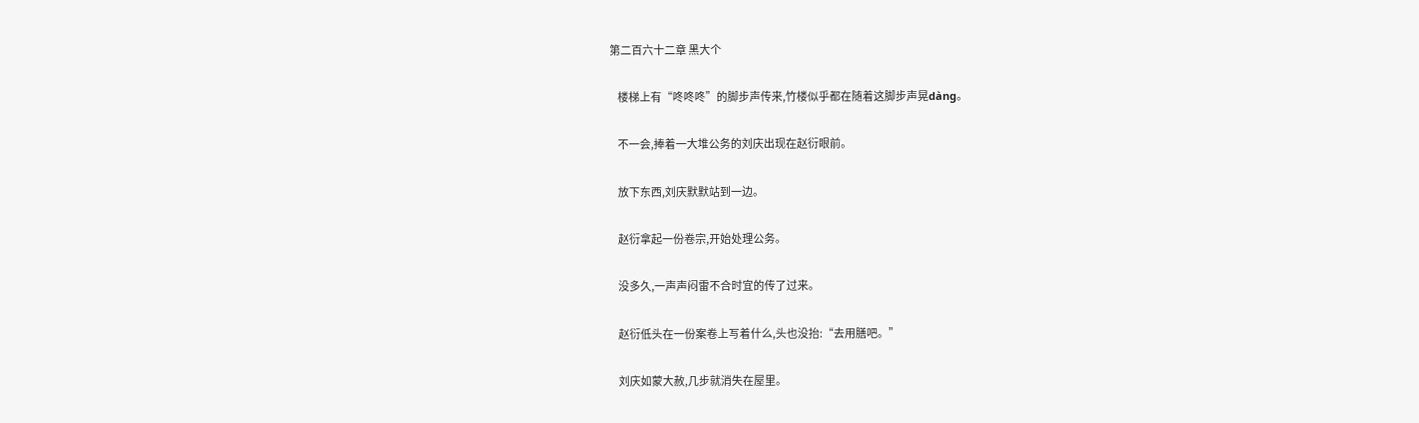第二百六十二章 黑大个

    楼梯上有“咚咚咚”的脚步声传来,竹楼似乎都在随着这脚步声晃dàng。

    不一会,捧着一大堆公务的刘庆出现在赵衍眼前。

    放下东西,刘庆默默站到一边。

    赵衍拿起一份卷宗,开始处理公务。

    没多久,一声声闷雷不合时宜的传了过来。

    赵衍低头在一份案卷上写着什么,头也没抬:“去用膳吧。”

    刘庆如蒙大赦,几步就消失在屋里。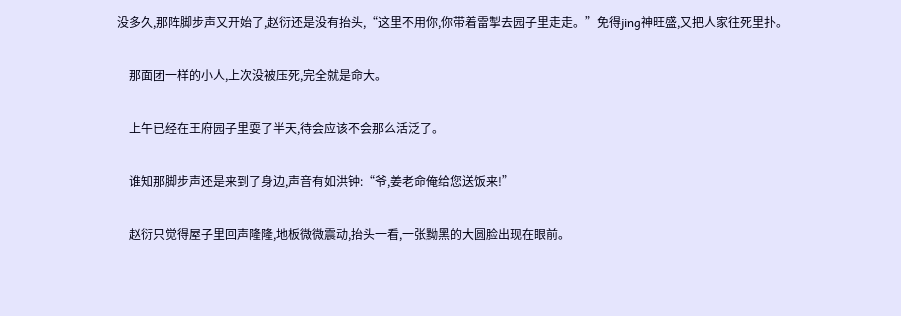没多久,那阵脚步声又开始了,赵衍还是没有抬头,“这里不用你,你带着雷掣去园子里走走。”免得jing神旺盛,又把人家往死里扑。

    那面团一样的小人,上次没被压死,完全就是命大。

    上午已经在王府园子里耍了半天,待会应该不会那么活泛了。

    谁知那脚步声还是来到了身边,声音有如洪钟:“爷,姜老命俺给您送饭来!”

    赵衍只觉得屋子里回声隆隆,地板微微震动,抬头一看,一张黝黑的大圆脸出现在眼前。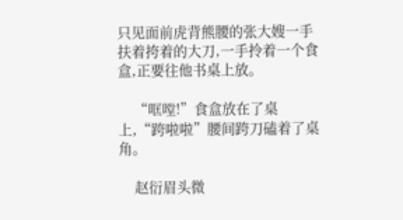只见面前虎背熊腰的张大嫂一手扶着挎着的大刀,一手拎着一个食盒,正要往他书桌上放。

    “哐嘡!”食盒放在了桌上,“跨啦啦”腰间跨刀磕着了桌角。

    赵衍眉头微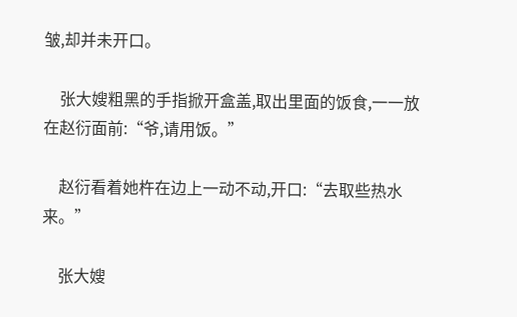皱,却并未开口。

    张大嫂粗黑的手指掀开盒盖,取出里面的饭食,一一放在赵衍面前:“爷,请用饭。”

    赵衍看着她杵在边上一动不动,开口:“去取些热水来。”

    张大嫂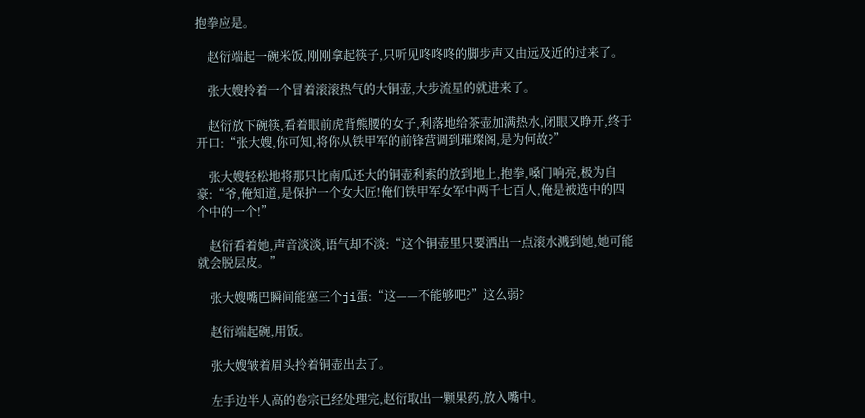抱拳应是。

    赵衍端起一碗米饭,刚刚拿起筷子,只听见咚咚咚的脚步声又由远及近的过来了。

    张大嫂拎着一个冒着滚滚热气的大铜壶,大步流星的就进来了。

    赵衍放下碗筷,看着眼前虎背熊腰的女子,利落地给茶壶加满热水,闭眼又睁开,终于开口:“张大嫂,你可知,将你从铁甲军的前锋营调到璀璨阁,是为何故?”

    张大嫂轻松地将那只比南瓜还大的铜壶利索的放到地上,抱拳,嗓门响亮,极为自豪:“爷,俺知道,是保护一个女大匠!俺们铁甲军女军中两千七百人,俺是被选中的四个中的一个!”

    赵衍看着她,声音淡淡,语气却不淡:“这个铜壶里只要洒出一点滚水溅到她,她可能就会脱层皮。”

    张大嫂嘴巴瞬间能塞三个ji蛋:“这——不能够吧?”这么弱?

    赵衍端起碗,用饭。

    张大嫂皱着眉头拎着铜壶出去了。

    左手边半人高的卷宗已经处理完,赵衍取出一颗果药,放入嘴中。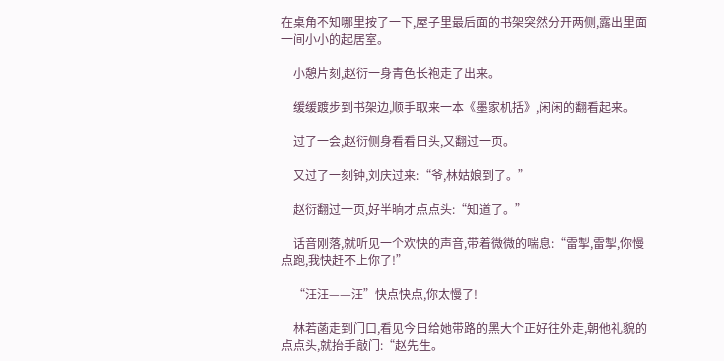在桌角不知哪里按了一下,屋子里最后面的书架突然分开两侧,露出里面一间小小的起居室。

    小憩片刻,赵衍一身青色长袍走了出来。

    缓缓踱步到书架边,顺手取来一本《墨家机括》,闲闲的翻看起来。

    过了一会,赵衍侧身看看日头,又翻过一页。

    又过了一刻钟,刘庆过来:“爷,林姑娘到了。”

    赵衍翻过一页,好半晌才点点头:“知道了。”

    话音刚落,就听见一个欢快的声音,带着微微的喘息:“雷掣,雷掣,你慢点跑,我快赶不上你了!”

    “汪汪——汪”快点快点,你太慢了!

    林若菡走到门口,看见今日给她带路的黑大个正好往外走,朝他礼貌的点点头,就抬手敲门:“赵先生。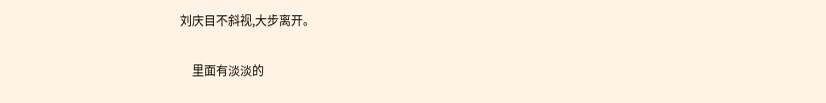刘庆目不斜视,大步离开。

    里面有淡淡的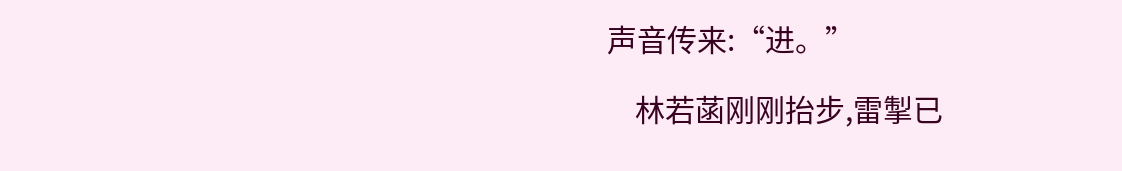声音传来:“进。”

    林若菡刚刚抬步,雷掣已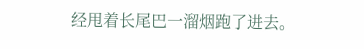经甩着长尾巴一溜烟跑了进去。